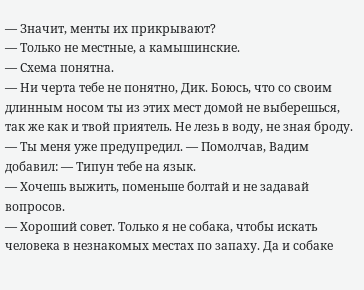— Значит, менты их прикрывают?
— Только не местные, а камышинские.
— Схема понятна.
— Ни черта тебе не понятно, Дик. Боюсь, что со своим длинным носом ты из этих мест домой не выберешься, так же как и твой приятель. Не лезь в воду, не зная броду.
— Ты меня уже предупредил. — Помолчав, Вадим добавил: — Типун тебе на язык.
— Хочешь выжить, поменьше болтай и не задавай вопросов.
— Хороший совет. Только я не собака, чтобы искать человека в незнакомых местах по запаху. Да и собаке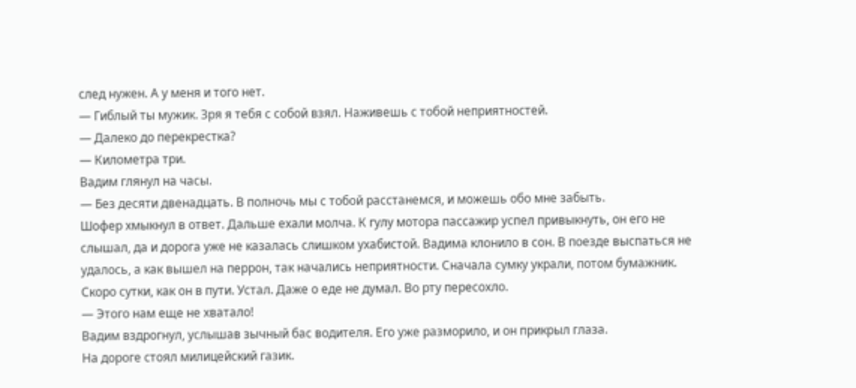след нужен. А у меня и того нет.
— Гиблый ты мужик. Зря я тебя с собой взял. Наживешь с тобой неприятностей.
— Далеко до перекрестка?
— Километра три.
Вадим глянул на часы.
— Без десяти двенадцать. В полночь мы с тобой расстанемся, и можешь обо мне забыть.
Шофер хмыкнул в ответ. Дальше ехали молча. К гулу мотора пассажир успел привыкнуть, он его не слышал, да и дорога уже не казалась слишком ухабистой. Вадима клонило в сон. В поезде выспаться не удалось, а как вышел на перрон, так начались неприятности. Сначала сумку украли, потом бумажник. Скоро сутки, как он в пути. Устал. Даже о еде не думал. Во рту пересохло.
— Этого нам еще не хватало!
Вадим вздрогнул, услышав зычный бас водителя. Его уже разморило, и он прикрыл глаза.
На дороге стоял милицейский газик.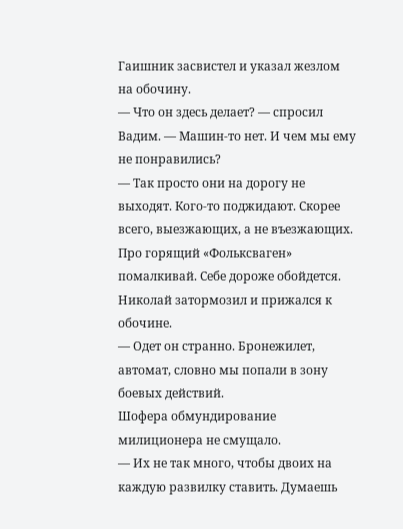Гаишник засвистел и указал жезлом на обочину.
— Что он здесь делает? — спросил Вадим. — Машин-то нет. И чем мы ему не понравились?
— Так просто они на дорогу не выходят. Кого-то поджидают. Скорее всего, выезжающих, а не въезжающих. Про горящий «Фольксваген» помалкивай. Себе дороже обойдется.
Николай затормозил и прижался к обочине.
— Одет он странно. Бронежилет, автомат, словно мы попали в зону боевых действий.
Шофера обмундирование милиционера не смущало.
— Их не так много, чтобы двоих на каждую развилку ставить. Думаешь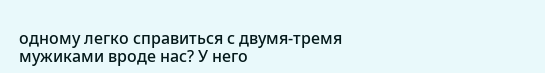одному легко справиться с двумя-тремя мужиками вроде нас? У него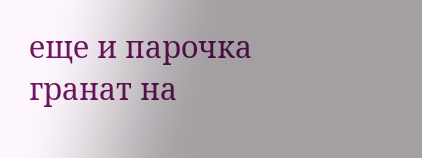еще и парочка гранат на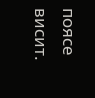поясе висит.